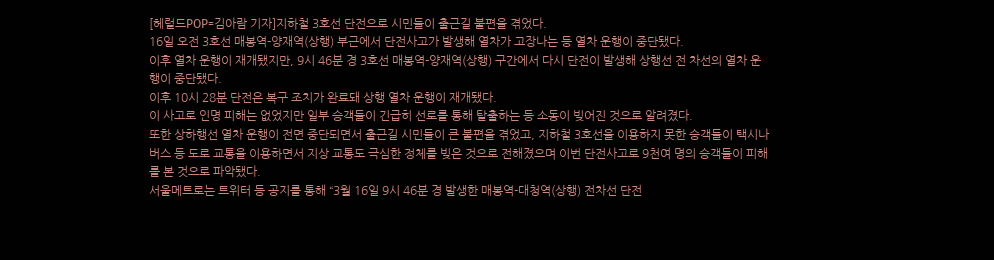[헤럴드POP=김아람 기자]지하철 3호선 단전으로 시민들이 출근길 불편을 겪었다.
16일 오전 3호선 매봉역-양재역(상행) 부근에서 단전사고가 발생해 열차가 고장나는 등 열차 운행이 중단됐다.
이후 열차 운행이 재개됐지만, 9시 46분 경 3호선 매봉역-양재역(상행) 구간에서 다시 단전이 발생해 상행선 전 차선의 열차 운행이 중단됐다.
이후 10시 28분 단전은 복구 조치가 완료돼 상행 열차 운행이 재개됐다.
이 사고로 인명 피해는 없었지만 일부 승객들이 긴급히 선로를 통해 탈출하는 등 소동이 빚어진 것으로 알려졌다.
또한 상하행선 열차 운행이 전면 중단되면서 출근길 시민들이 큰 불편을 겪었고, 지하철 3호선을 이용하지 못한 승객들이 택시나 버스 등 도로 교통을 이용하면서 지상 교통도 극심한 정체를 빚은 것으로 전해졌으며 이번 단전사고로 9천여 명의 승객들이 피해를 본 것으로 파악됐다.
서울메트로는 트위터 등 공지를 통해 “3월 16일 9시 46분 경 발생한 매봉역-대청역(상행) 전차선 단전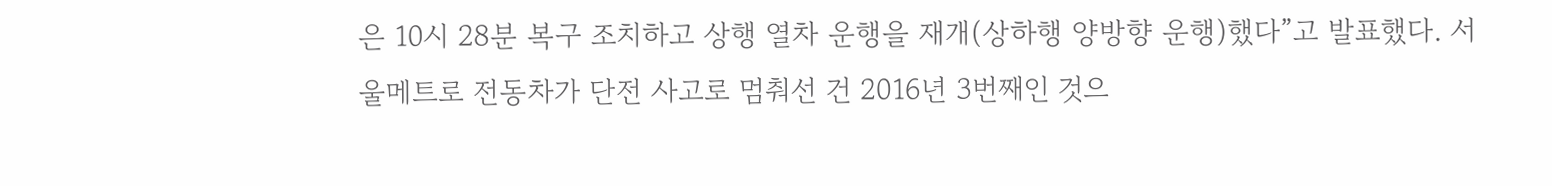은 10시 28분 복구 조치하고 상행 열차 운행을 재개(상하행 양방향 운행)했다”고 발표했다. 서울메트로 전동차가 단전 사고로 멈춰선 건 2016년 3번째인 것으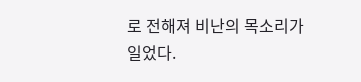로 전해져 비난의 목소리가 일었다.